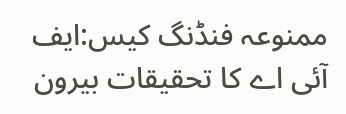ممنوعہ فنڈنگ کیس:ایف آئی اے کا تحقیقات بیرون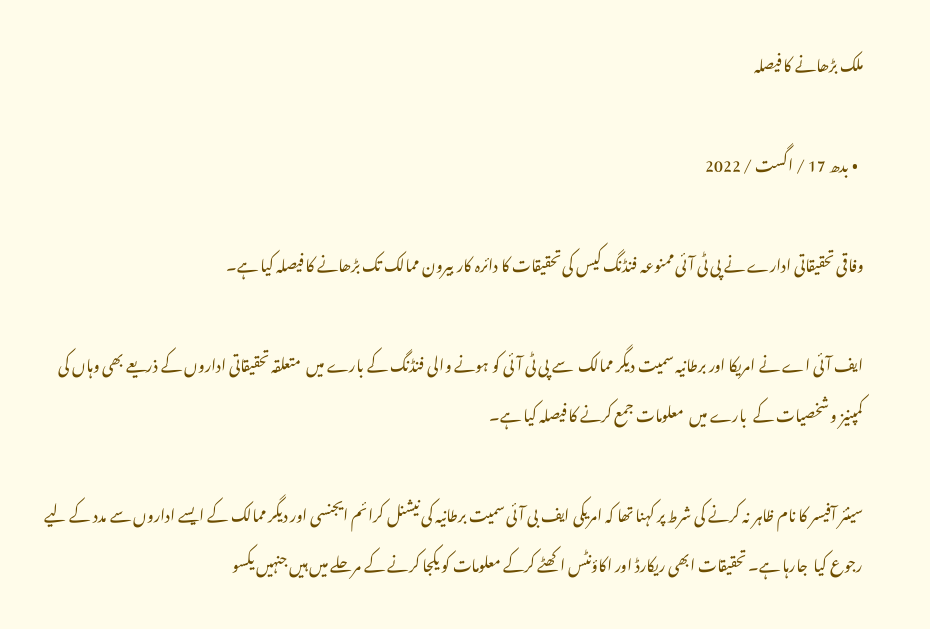ملک بڑھانے کا فیصلہ

  • بدھ 17 / اگست / 2022

وفاقی تحقیقاتی ادارے نے پی ٹی آئی ممنوعہ فنڈنگ کیس کی تحقیقات کا دائرہ کار بیرون ممالک تک بڑھانے کا فیصلہ کیا ہے۔

ایف آئی اے نے امریکا اور برطانیہ سمیت دیگر ممالک  سے پی ٹی آئی کو ہونے والی فنڈنگ کے بارے میں  متعلقہ تحقیقاتی اداروں کے ذریعے بھی وہاں کی کمپنیز و شخصیات کے  بارے میں  معلومات جمع کرنے کا فیصلہ کیا ہے۔

سینئر آفیسر کا نام ظاہر نہ کرنے کی شرط پر کہنا تھا کہ امریکی ایف بی آئی سمیت برطانیہ کی نیشنل کرائم ایجنسی اور دیگر ممالک کے ایسے اداروں سے مدد کے لیے رجوع کیا  جارہا ہے۔ تحقیقات ابھی ریکارڈ اور اکاؤنٹس اکھٹے کرکے معلومات کو یکجا کرنے کے مرحلے میں ہیں جنہیں یکسو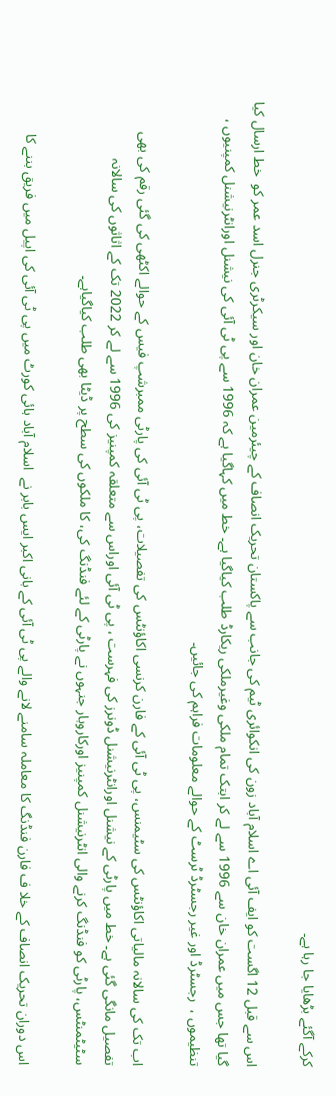کرکے آگئے بڑھایا جا رہا ہے۔

اس سے قبل 12 اگست کو ایف آئی اے اسلام آباد زون کی انکوائری ٹیم کی جانب سے پاکستان تحریک انصاف کے چیئرمین عمران خان اور سیکرٹری جنرل اسد عمر کو  خط ارسال کیا گیا تھا جس میں عمران خان سے 1996 سے لے کر ابتک تمام ملکی وغیرملکی ریکارڈ طلب کیاگیا ہے۔ خط میں کہاگیا ہے کہ 1996 سے پی ٹی آئی کی نیشنل اورانٹرنیشنل کمپنیوں ، تنظیموں ،  رجسٹرڈ اور غیر رجسٹرڈ ٹرسٹ کے حوالے معلومات فراہم کی جائیں۔

اب تک کی سالانہ مالیاتی اکاؤنٹس کی سٹیمنس، پی ٹی آئی کے فارن کرنسی اکاؤنٹس کی تفصیلات، پی ٹی آئی کی پارٹی ممبرشپ فیس کے حوالے اکٹھی کی گئی رقم کی بھی تفصیل مانگی گئی ہے۔ خط میں پارٹی کے نیشنل اورانٹرنیشنل ڈونرز کی فہرست ، پی ٹی آئی اوراس سے متعلقہ کمپنیز کی 1996 سے لے کر 2022 تک کے اثاثوں کی سالانہ سٹیٹمنٹس، پارٹی کو فنڈنگ کرنے والی انٹرنیشنل کمپنیز اورکاروبار جنہوں نے پارٹی کے لئے فنڈنگ کی، کا ملکوں کی سطح پر ڈیٹا بھی طلب کیاگیاہے۔

اس دوران تحریک انصاف کے خلا ف فارن فنڈنگ کا معاملہ سامنے لانے والے پی ٹی آئی کے بانی اکبر ایس بابر نے  اسلام آباد ہائی کورٹ میں پی ٹی آئی کی اپیل میں فریق بننے کا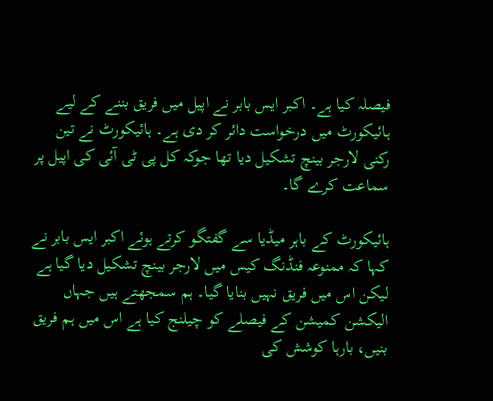فیصلہ کیا ہے۔ اکبر ایس بابر نے اپیل میں فریق بننے کے لیے ہائیکورٹ میں درخواست دائر کر دی ہے۔ ہائیکورٹ نے تین رکنی لارجر بینچ تشکیل دیا تھا جوکہ کل پی ٹی آئی کی اپیل پر سماعت کرے گا۔

ہائیکورٹ کے باہر میڈیا سے گفتگو کرتے ہوئے اکبر ایس بابر نے کہا کہ ممنوعہ فنڈنگ کیس میں لارجر بینچ تشکیل دیا گیا ہے لیکن اس میں فریق نہیں بنایا گیا۔ ہم سمجھتے ہیں جہاں الیکشن کمیشن کے فیصلے کو چیلنج کیا ہے اس میں ہم فریق بنیں، بارہا کوشش کی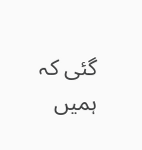گئی کہ ہمیں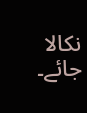نکالا جائے۔